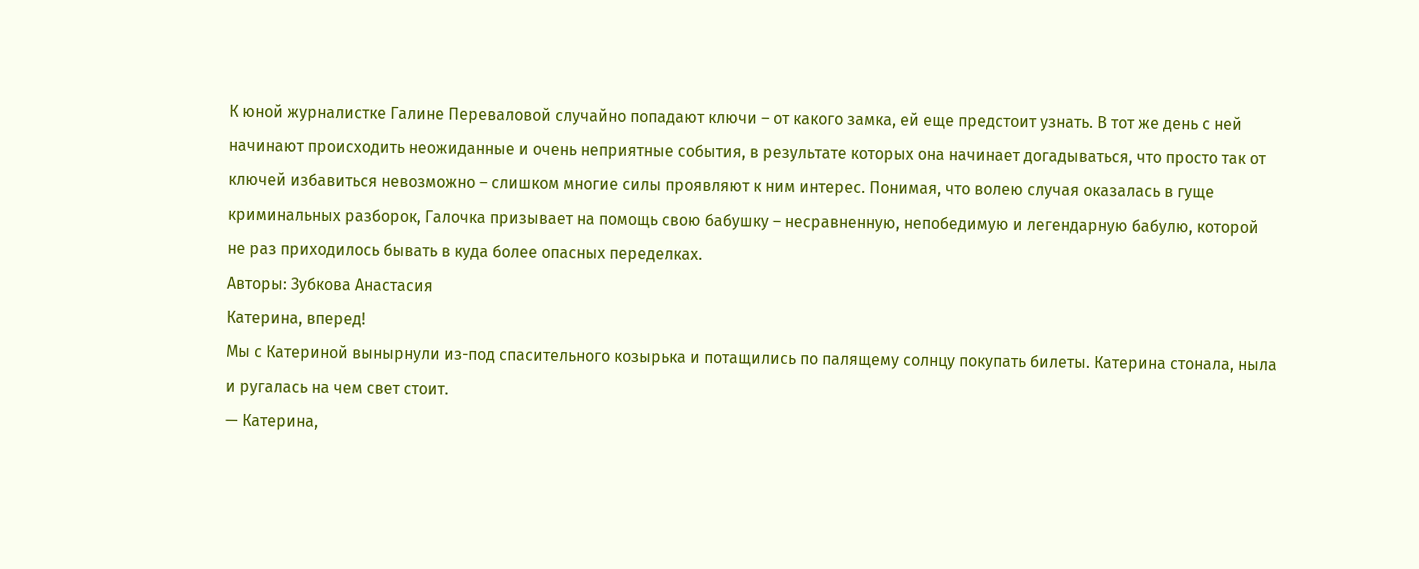К юной журналистке Галине Переваловой случайно попадают ключи – от какого замка, ей еще предстоит узнать. В тот же день с ней начинают происходить неожиданные и очень неприятные события, в результате которых она начинает догадываться, что просто так от ключей избавиться невозможно – слишком многие силы проявляют к ним интерес. Понимая, что волею случая оказалась в гуще криминальных разборок, Галочка призывает на помощь свою бабушку – несравненную, непобедимую и легендарную бабулю, которой не раз приходилось бывать в куда более опасных переделках.
Авторы: Зубкова Анастасия
Катерина, вперед!
Мы с Катериной вынырнули из-под спасительного козырька и потащились по палящему солнцу покупать билеты. Катерина стонала, ныла и ругалась на чем свет стоит.
— Катерина,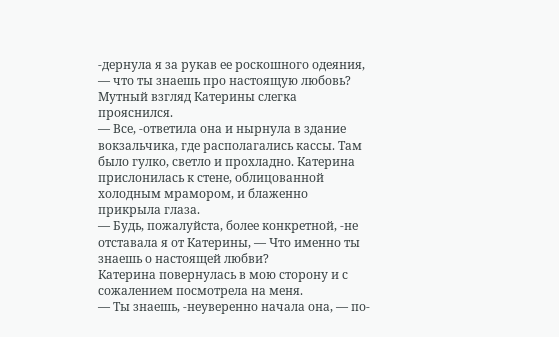-дернула я за рукав ее роскошного одеяния, — что ты знаешь про настоящую любовь?
Мутный взгляд Катерины слегка прояснился.
— Все, -ответила она и нырнула в здание вокзальчика, где располагались кассы. Там было гулко, светло и прохладно. Катерина прислонилась к стене, облицованной холодным мрамором, и блаженно прикрыла глаза.
— Будь, пожалуйста, более конкретной, -не отставала я от Катерины, — Что именно ты знаешь о настоящей любви?
Катерина повернулась в мою сторону и с сожалением посмотрела на меня.
— Ты знаешь, -неуверенно начала она, — по-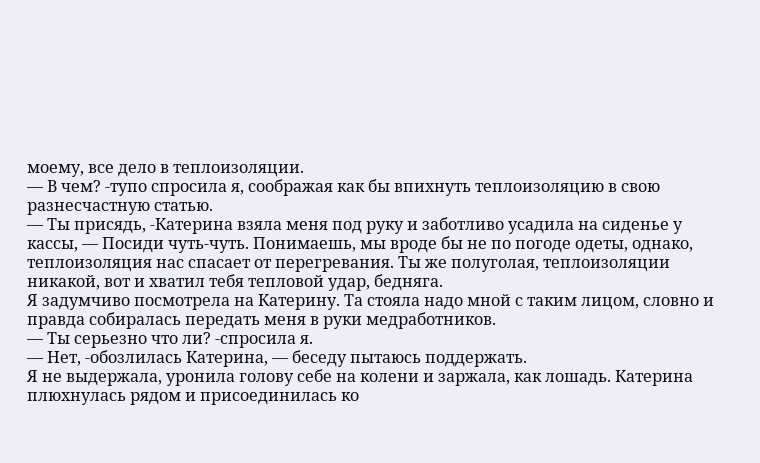моему, все дело в теплоизоляции.
— В чем? -тупо спросила я, соображая как бы впихнуть теплоизоляцию в свою разнесчастную статью.
— Ты присядь, -Катерина взяла меня под руку и заботливо усадила на сиденье у кассы, — Посиди чуть-чуть. Понимаешь, мы вроде бы не по погоде одеты, однако, теплоизоляция нас спасает от перегревания. Ты же полуголая, теплоизоляции никакой, вот и хватил тебя тепловой удар, бедняга.
Я задумчиво посмотрела на Катерину. Та стояла надо мной с таким лицом, словно и правда собиралась передать меня в руки медработников.
— Ты серьезно что ли? -спросила я.
— Нет, -обозлилась Катерина, — беседу пытаюсь поддержать.
Я не выдержала, уронила голову себе на колени и заржала, как лошадь. Катерина плюхнулась рядом и присоединилась ко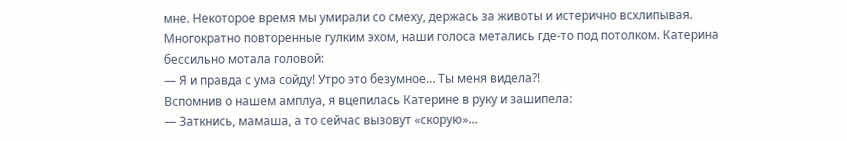мне. Некоторое время мы умирали со смеху, держась за животы и истерично всхлипывая. Многократно повторенные гулким эхом, наши голоса метались где-то под потолком. Катерина бессильно мотала головой:
— Я и правда с ума сойду! Утро это безумное… Ты меня видела?!
Вспомнив о нашем амплуа, я вцепилась Катерине в руку и зашипела:
— Заткнись, мамаша, а то сейчас вызовут «скорую»…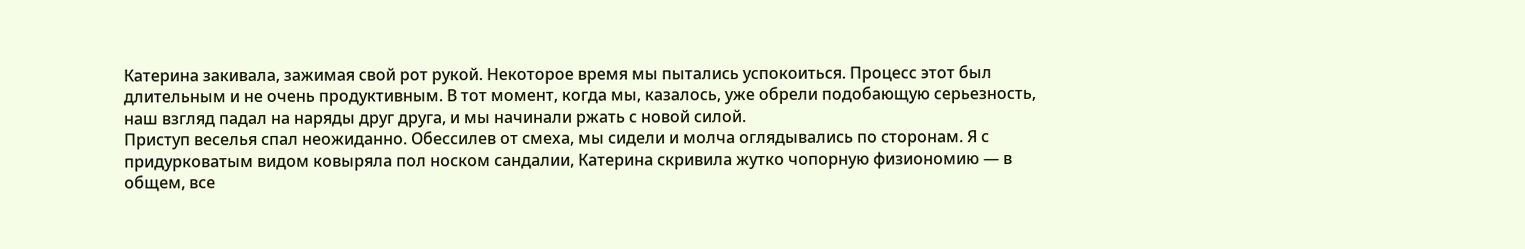Катерина закивала, зажимая свой рот рукой. Некоторое время мы пытались успокоиться. Процесс этот был длительным и не очень продуктивным. В тот момент, когда мы, казалось, уже обрели подобающую серьезность, наш взгляд падал на наряды друг друга, и мы начинали ржать с новой силой.
Приступ веселья спал неожиданно. Обессилев от смеха, мы сидели и молча оглядывались по сторонам. Я с придурковатым видом ковыряла пол носком сандалии, Катерина скривила жутко чопорную физиономию — в общем, все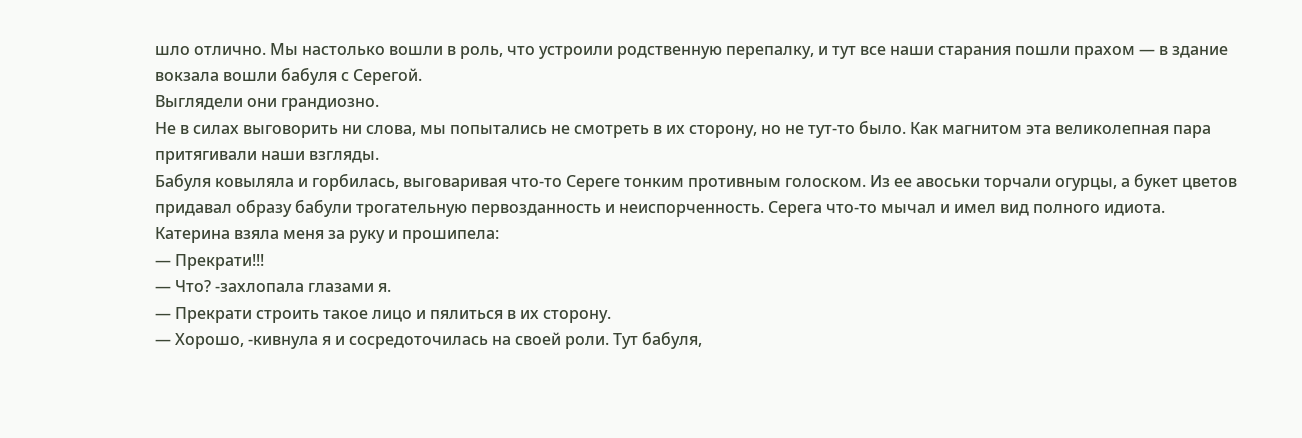шло отлично. Мы настолько вошли в роль, что устроили родственную перепалку, и тут все наши старания пошли прахом — в здание вокзала вошли бабуля с Серегой.
Выглядели они грандиозно.
Не в силах выговорить ни слова, мы попытались не смотреть в их сторону, но не тут-то было. Как магнитом эта великолепная пара притягивали наши взгляды.
Бабуля ковыляла и горбилась, выговаривая что-то Сереге тонким противным голоском. Из ее авоськи торчали огурцы, а букет цветов придавал образу бабули трогательную первозданность и неиспорченность. Серега что-то мычал и имел вид полного идиота.
Катерина взяла меня за руку и прошипела:
— Прекрати!!!
— Что? -захлопала глазами я.
— Прекрати строить такое лицо и пялиться в их сторону.
— Хорошо, -кивнула я и сосредоточилась на своей роли. Тут бабуля,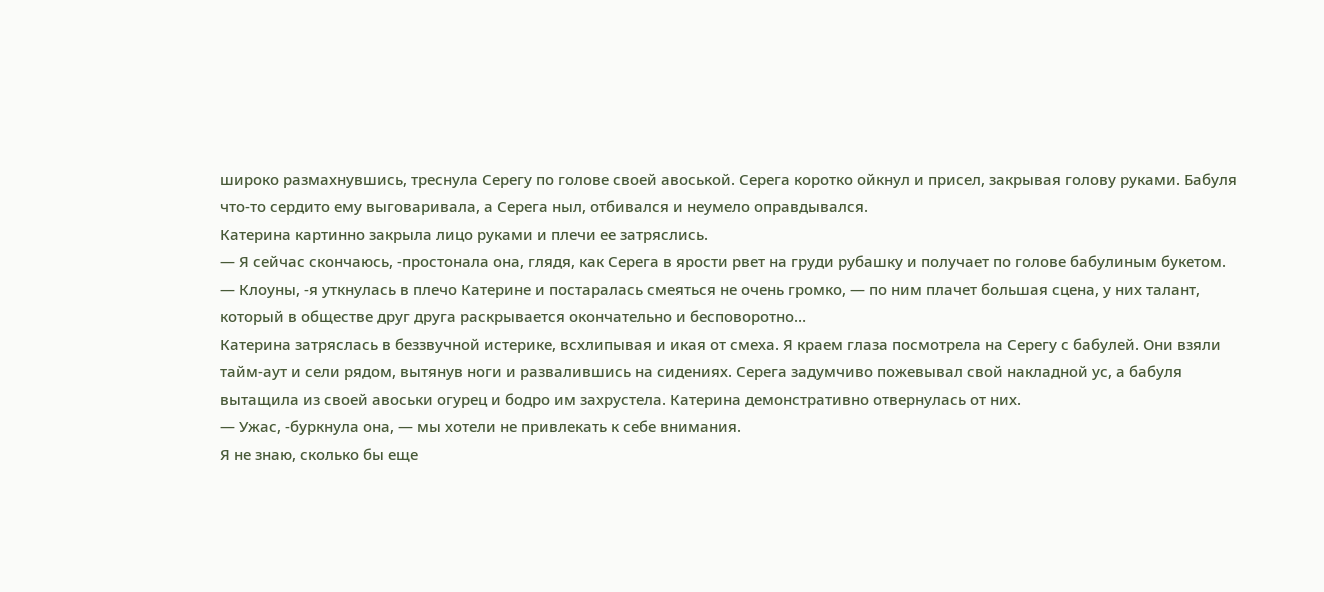широко размахнувшись, треснула Серегу по голове своей авоськой. Серега коротко ойкнул и присел, закрывая голову руками. Бабуля что-то сердито ему выговаривала, а Серега ныл, отбивался и неумело оправдывался.
Катерина картинно закрыла лицо руками и плечи ее затряслись.
— Я сейчас скончаюсь, -простонала она, глядя, как Серега в ярости рвет на груди рубашку и получает по голове бабулиным букетом.
— Клоуны, -я уткнулась в плечо Катерине и постаралась смеяться не очень громко, — по ним плачет большая сцена, у них талант, который в обществе друг друга раскрывается окончательно и бесповоротно…
Катерина затряслась в беззвучной истерике, всхлипывая и икая от смеха. Я краем глаза посмотрела на Серегу с бабулей. Они взяли тайм-аут и сели рядом, вытянув ноги и развалившись на сидениях. Серега задумчиво пожевывал свой накладной ус, а бабуля вытащила из своей авоськи огурец и бодро им захрустела. Катерина демонстративно отвернулась от них.
— Ужас, -буркнула она, — мы хотели не привлекать к себе внимания.
Я не знаю, сколько бы еще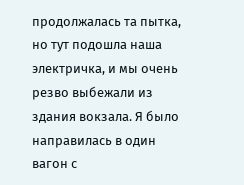продолжалась та пытка, но тут подошла наша электричка, и мы очень резво выбежали из здания вокзала. Я было направилась в один вагон с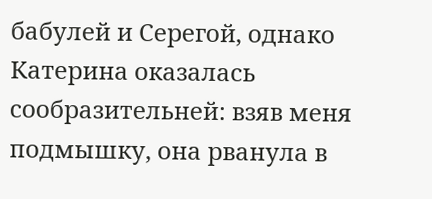бабулей и Серегой, однако Катерина оказалась сообразительней: взяв меня подмышку, она рванула в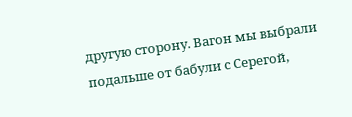другую сторону. Вагон мы выбрали подальше от бабули с Серегой,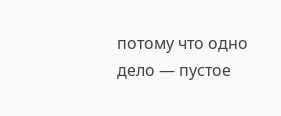потому что одно дело — пустое